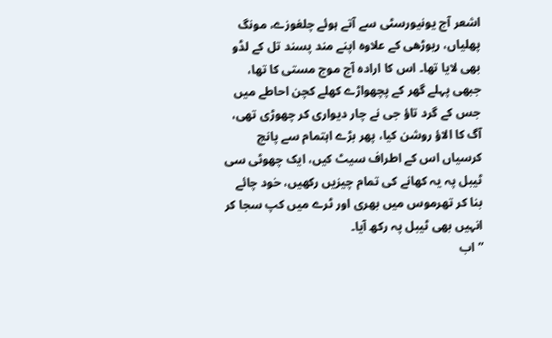اشعر آج یونیورسٹی سے آتے ہوئے چلغوزے، مونگ پھلیاں، ریوڑھی کے علاوہ اپنے مند پسند تل کے لڈو بھی لایا تھا۔ اس کا ارادہ آج موج مستی کا تھا، جبھی پہلے گھر کے پچھواڑے کھلے کچن احاطے میں جس کے گرد تاؤ جی نے چار دیواری کر چھوڑی تھی، آگ کا الاؤ روشن کیا، پھر بڑے اہتمام سے پانچ کرسیاں اس کے اطراف سیٹ کیں، ایک چھوٹی سی ٹیبل پہ یہ کھانے کی تمام چیزیں رکھیں، خود چائے بنا کر تھرموس میں بھری اور ٹرے میں کپ سجا کر انہیں بھی ٹیبل پہ رکھ آیا۔
”اب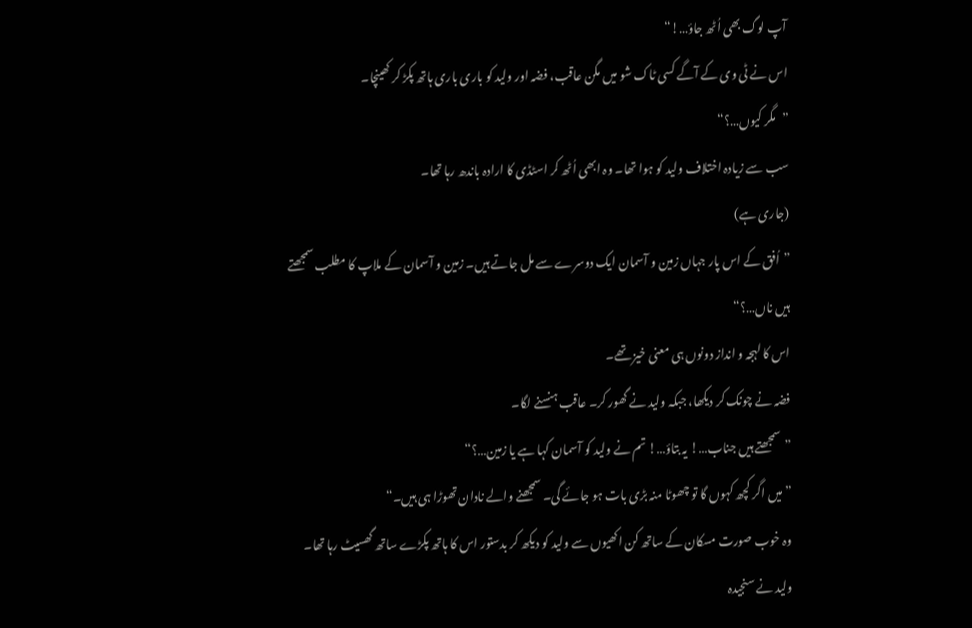آپ لوگ بھی اُٹھ جاؤ…!“
اس نے ٹی وی کے آگے کسی ٹاک شو میں مگن عاقب، فضہ اور ولید کو باری باری ہاتھ پکڑ کر کھینچا۔
”مگر کیوں…؟“
سب سے زیادہ اختلاف ولید کو ہوا تھا۔ وہ ابھی اُٹھ کر اسٹڈی کا ارادہ باندھ رہا تھا۔
(جاری ہے)
”اُفق کے اس پار جہاں زمین و آسمان ایک دوسرے سے مل جاتے ہیں۔ زمین و آسمان کے ملاپ کا مطلب سمجھتے ہیں ناں…؟“
اس کا لہجہ و انداز دونوں ہی معنی خیز تھے۔
فضہ نے چونک کر دیکھا، جبکہ ولید نے گھور کر۔ عاقب ہنسنے لگا۔
”سمجھتے ہیں جناب…! یہ بتاؤ…! تم نے ولید کو آسمان کہا ہے یا زمین…؟“
”میں اگر کچھ کہوں گا تو چھوٹا منہ بڑی بات ہو جائے گی۔ سمجھنے والے نادان تھوڑا ہی ہیں۔“
وہ خوب صورت مسکان کے ساتھ کن اکھیوں سے ولید کو دیکھ کر بدستور اس کا ہاتھ پکڑے ساتھ گھسیٹ رہا تھا۔
ولید نے سنجیدہ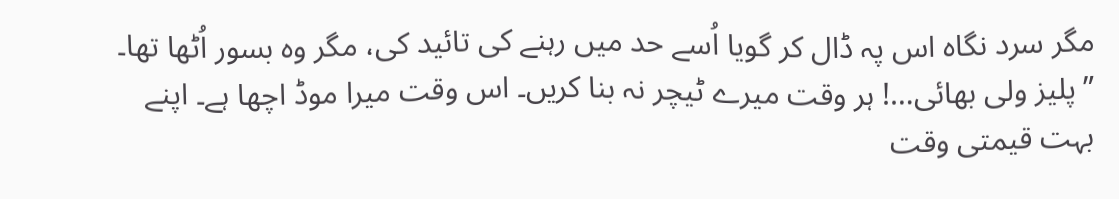مگر سرد نگاہ اس پہ ڈال کر گویا اُسے حد میں رہنے کی تائید کی، مگر وہ بسور اُٹھا تھا۔
”پلیز ولی بھائی…! ہر وقت میرے ٹیچر نہ بنا کریں۔ اس وقت میرا موڈ اچھا ہے۔ اپنے بہت قیمتی وقت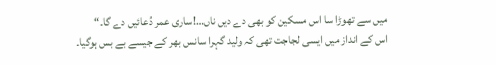میں سے تھوڑا سا اس مسکین کو بھی دے دیں ناں…!ساری عمر دُعائیں دے گا۔“
اس کے انداز میں ایسی لجاجت تھی کہ ولید گہرا سانس بھر کے جیسے بے بس ہوگیا۔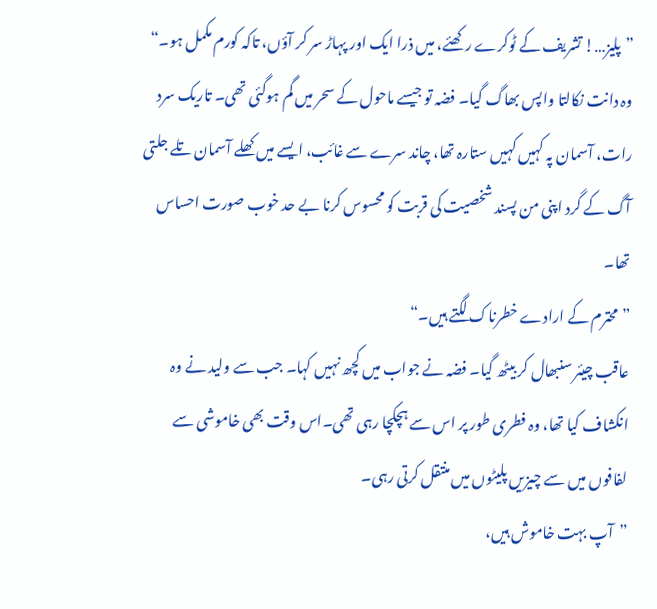”پلیز…! تشریف کے ٹوکرے رکھئے، میں ذرا ایک اور پہاڑ سر کر آؤں، تاکہ کورم مکمل ہو۔“
وہ دانت نکالتا واپس بھاگ گیا۔ فضہ تو جیسے ماحول کے سحر میں گم ہوگئی تھی۔ تاریک سرد رات، آسمان پہ کہیں کہیں ستارہ تھا، چاند سرے سے غائب، ایسے میں کھلے آسمان تلے جلتی آگ کے گرد اپنی من پسند شخصیت کی قربت کو محسوس کرنا بے حد خوب صورت احساس تھا۔
”محترم کے ارادے خطرناک لگتے ہیں۔“
عاقب چیئر سنبھال کر بیٹھ گیا۔ فضہ نے جواب میں کچھ نہیں کہا۔ جب سے ولید نے وہ انکشاف کیا تھا، وہ فطری طور پر اس سے ہچکچا رہی تھی۔اس وقت بھی خاموشی سے لفافوں میں سے چیزیں پلیٹوں میں منتقل کرتی رہی۔
”آپ بہت خاموش ہیں،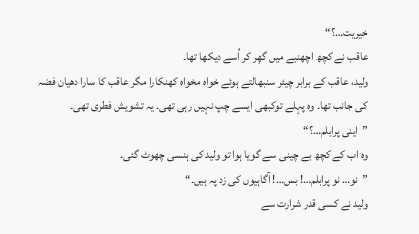خیریت…؟“
عاقب نے کچھ اچھنبے میں گھِر کر اُسے دیکھا تھا۔
ولید، عاقب کے برابر چیئر سنبھالتے ہوئے خواہ مخواہ کھنکارا مگر عاقب کا سارا دھیان فضہ کی جانب تھا۔ وہ پہلے توکبھی ایسے چپ نہیں رہی تھی۔ یہ تشویش فطری تھی۔
”اینی پرابلم…؟“
وہ اب کے کچھ بے چینی سے گویا ہوا تو ولید کی ہنسی چھوٹ گئی۔
”نو… نو پرابلم…! بس…! آگاہیوں کی زد پہ ہیں۔“
ولید نے کسی قدر شرارت سے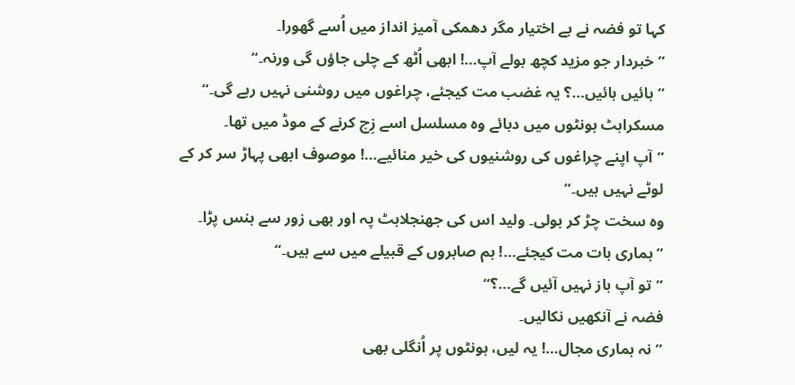کہا تو فضہ نے بے اختیار مگر دھمکی آمیز انداز میں اُسے گھورا۔
”خبردار جو مزید کچھ بولے آپ…! ابھی اُٹھ کے چلی جاؤں گی ورنہ۔“
”ہائیں ہائیں…؟ یہ غضب مت کیجئے، چراغوں میں روشنی نہیں رہے گی۔“
مسکراہٹ ہونٹوں میں دبائے وہ مسلسل اسے زِچ کرنے کے موڈ میں تھا۔
”آپ اپنے چراغوں کی روشنیوں کی خیر منائیے…! موصوف ابھی پہاڑ سر کر کے لوٹے نہیں ہیں۔“
وہ سخت چڑ کر بولی۔ ولید اس کی جھنجلاہٹ پہ اور بھی زور سے ہنس پڑا۔
”ہماری بات مت کیجئے…! ہم صابروں کے قبیلے میں سے ہیں۔“
”تو آپ باز نہیں آئیں گے…؟“
فضہ نے آنکھیں نکالیں۔
”نہ ہماری مجال…! یہ لیں، ہونٹوں پر اُنگلی بھی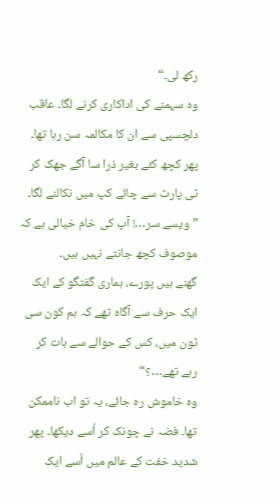رکھ لی۔“
وہ سہمنے کی اداکاری کرنے لگا۔ عاقب دلچسپی سے ان کا مکالمہ سن رہا تھا۔ پھر کچھ کئے بغیر ذرا سا آگے جھک کر ٹی پارٹ سے چائے کپ میں نکالنے لگا۔
”ویسے سر…! آپ کی خام خیالی ہے کہ موصوف کچھ جانتے نہیں ہیں۔
گھنے ہیں پورے، ہماری گفتگو کے ایک ایک حرف سے آگاہ تھے کہ ہم کون سی ٹون میں، کس کے حوالے سے بات کر رہے تھے…؟“
وہ خاموش رہ جائے، یہ تو اب ناممکن تھا۔ فضہ نے چونک کر اُسے دیکھا۔ پھر شدید خفت کے عالم میں اُسے ایک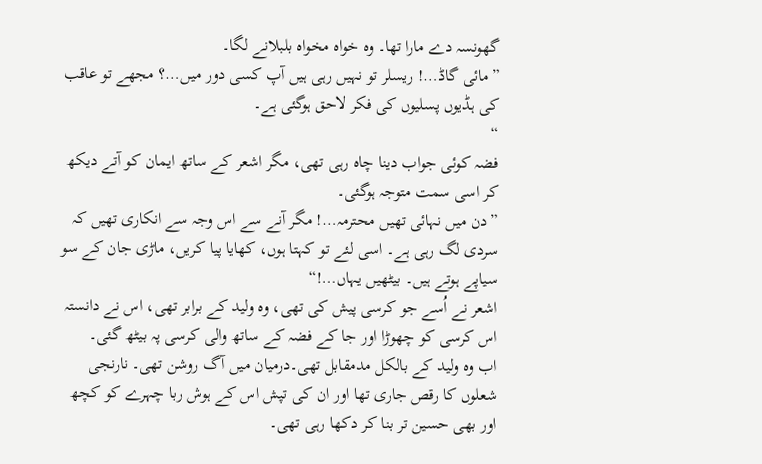گھونسہ دے مارا تھا۔ وہ خواہ مخواہ بلبلانے لگا۔
”مائی گاڈ…! ریسلر تو نہیں رہی ہیں آپ کسی دور میں…؟ مجھے تو عاقب کی ہڈیوں پسلیوں کی فکر لاحق ہوگئی ہے۔
“
فضہ کوئی جواب دینا چاہ رہی تھی، مگر اشعر کے ساتھ ایمان کو آتے دیکھ کر اسی سمت متوجہ ہوگئی۔
”دن میں نہائی تھیں محترمہ…! مگر آنے سے اس وجہ سے انکاری تھیں کہ سردی لگ رہی ہے۔ اسی لئے تو کہتا ہوں، کھایا پیا کریں، ماڑی جان کے سو سیاپے ہوتے ہیں۔ بیٹھیں یہاں…!“
اشعر نے اُسے جو کرسی پیش کی تھی، وہ ولید کے برابر تھی، اس نے دانستہ اس کرسی کو چھوڑا اور جا کے فضہ کے ساتھ والی کرسی پہ بیٹھ گئی۔
اب وہ ولید کے بالکل مدمقابل تھی۔درمیان میں آگ روشن تھی۔ نارنجی شعلوں کا رقص جاری تھا اور ان کی تپش اس کے ہوش ربا چہرے کو کچھ اور بھی حسین تر بنا کر دکھا رہی تھی۔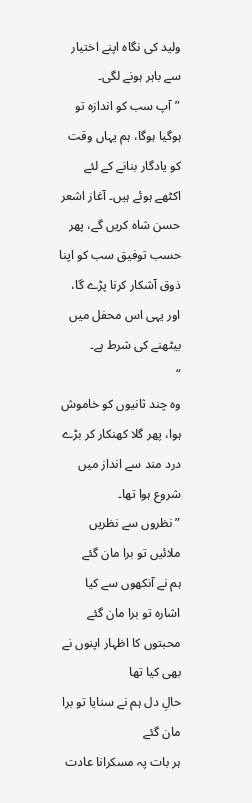ولید کی نگاہ اپنے اختیار سے باہر ہونے لگی۔
”آپ سب کو اندازہ تو ہوگیا ہوگا، ہم یہاں وقت کو یادگار بنانے کے لئے اکٹھے ہوئے ہیں۔ آغاز اشعر حسن شاہ کریں گے، پھر حسب توفیق سب کو اپنا ذوق آشکار کرنا پڑے گا، اور یہی اس محفل میں بیٹھنے کی شرط ہے۔
“
وہ چند ثانیوں کو خاموش ہوا، پھر گلا کھنکار کر بڑے درد مند سے انداز میں شروع ہوا تھا۔
”نظروں سے نظریں ملائیں تو برا مان گئے
ہم نے آنکھوں سے کیا اشارہ تو برا مان گئے
محبتوں کا اظہار اپنوں نے بھی کیا تھا
حالِ دل ہم نے سنایا تو برا مان گئے
ہر بات پہ مسکرانا عادت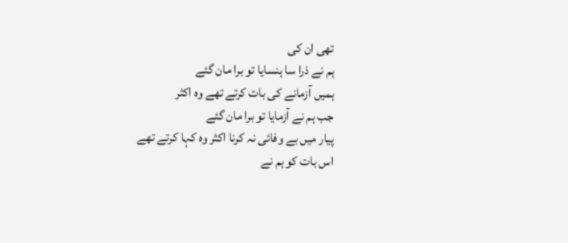تھی ان کی
ہم نے ذرا سا ہنسایا تو برا مان گئے
ہمیں آزمانے کی بات کرتے تھے وہ اکثر
جب ہم نے آزمایا تو برا مان گئے
پیار میں بے وفائی نہ کرنا اکثر وہ کہا کرتے تھے
اس بات کو ہم نے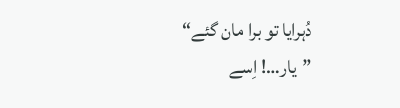دُہرایا تو برا مان گئے“
”یار…! اِسے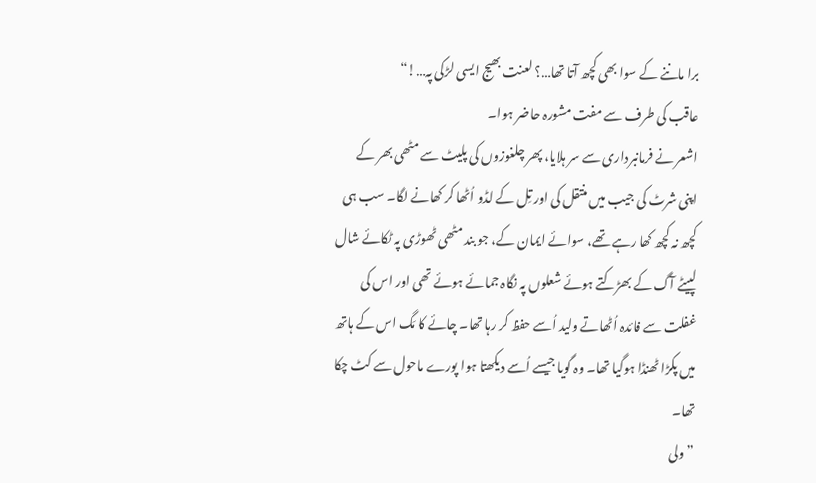برا ماننے کے سوا بھی کچھ آتا تھا…؟ لعنت بھیج ایسی لڑکی پہ…!“
عاقب کی طرف سے مفت مشورہ حاضر ہوا۔
اشعر نے فرمانبرداری سے سر ہلایا، پھر چلغوزوں کی پلیٹ سے مٹھی بھر کے اپنی شرٹ کی جیب میں منتقل کی اور تِل کے لڈو اُٹھا کر کھانے لگا۔ سب ہی کچھ نہ کچھ کھا رہے تھے، سوائے ایمان کے، جو بند مٹھی ٹھوڑی پہ ٹکائے شال لپیٹے آگ کے بھڑکتے ہوئے شعلوں پہ نگاہ جمائے ہوئے تھی اور اس کی غفلت سے فائدہ اُٹھاتے ولید اُسے حفظ کر رہا تھا۔ چائے کا مَگ اس کے ہاتھ میں پکڑا ٹھنڈا ہوگیا تھا۔ وہ گویا جیسے اُسے دیکھتا ہوا پورے ماحول سے کٹ چکا تھا۔
”ولی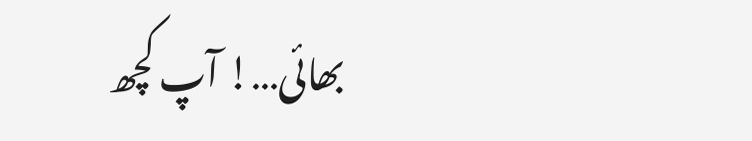بھائی…! آپ کچھ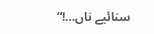سنائیے ناں…!“